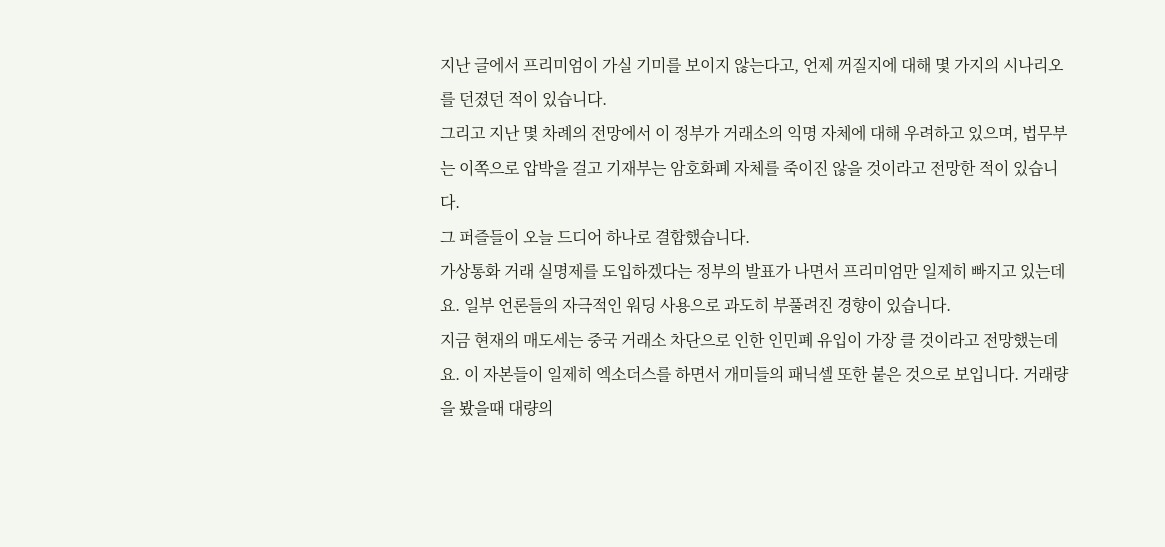지난 글에서 프리미엄이 가실 기미를 보이지 않는다고, 언제 꺼질지에 대해 몇 가지의 시나리오를 던졌던 적이 있습니다.
그리고 지난 몇 차례의 전망에서 이 정부가 거래소의 익명 자체에 대해 우려하고 있으며, 법무부는 이쪽으로 압박을 걸고 기재부는 암호화폐 자체를 죽이진 않을 것이라고 전망한 적이 있습니다.
그 퍼즐들이 오늘 드디어 하나로 결합했습니다.
가상통화 거래 실명제를 도입하겠다는 정부의 발표가 나면서 프리미엄만 일제히 빠지고 있는데요. 일부 언론들의 자극적인 워딩 사용으로 과도히 부풀려진 경향이 있습니다.
지금 현재의 매도세는 중국 거래소 차단으로 인한 인민폐 유입이 가장 클 것이라고 전망했는데요. 이 자본들이 일제히 엑소더스를 하면서 개미들의 패닉셀 또한 붙은 것으로 보입니다. 거래량을 봤을때 대량의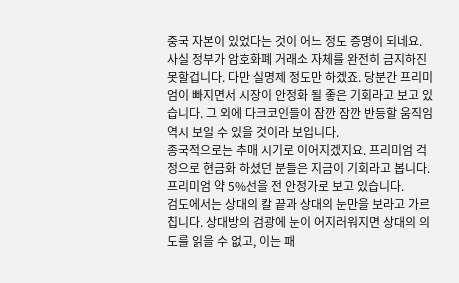중국 자본이 있었다는 것이 어느 정도 증명이 되네요.
사실 정부가 암호화폐 거래소 자체를 완전히 금지하진 못할겁니다. 다만 실명제 정도만 하겠죠. 당분간 프리미엄이 빠지면서 시장이 안정화 될 좋은 기회라고 보고 있습니다. 그 외에 다크코인들이 잠깐 잠깐 반등할 움직임 역시 보일 수 있을 것이라 보입니다.
종국적으로는 추매 시기로 이어지겠지요. 프리미엄 걱정으로 현금화 하셨던 분들은 지금이 기회라고 봅니다. 프리미엄 약 5%선을 전 안정가로 보고 있습니다.
검도에서는 상대의 칼 끝과 상대의 눈만을 보라고 가르칩니다. 상대방의 검광에 눈이 어지러워지면 상대의 의도를 읽을 수 없고, 이는 패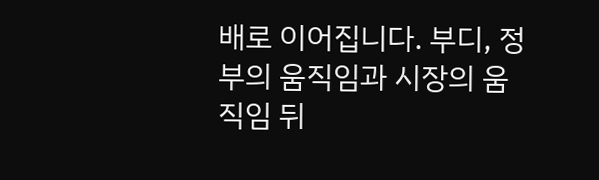배로 이어집니다. 부디, 정부의 움직임과 시장의 움직임 뒤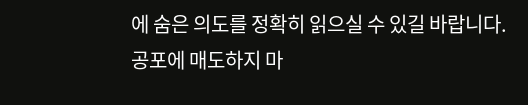에 숨은 의도를 정확히 읽으실 수 있길 바랍니다.
공포에 매도하지 마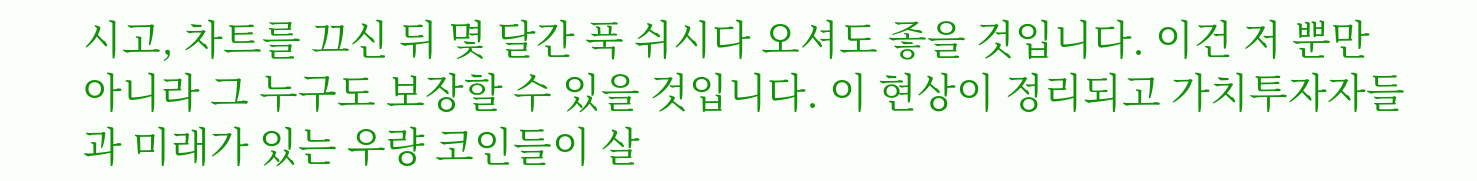시고, 차트를 끄신 뒤 몇 달간 푹 쉬시다 오셔도 좋을 것입니다. 이건 저 뿐만 아니라 그 누구도 보장할 수 있을 것입니다. 이 현상이 정리되고 가치투자자들과 미래가 있는 우량 코인들이 살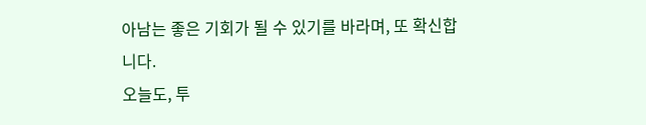아남는 좋은 기회가 될 수 있기를 바라며, 또 확신합니다.
오늘도, 투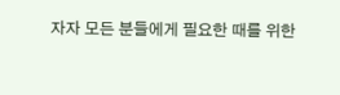자자 모든 분들에게 필요한 때를 위한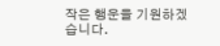작은 행운을 기원하겠습니다.